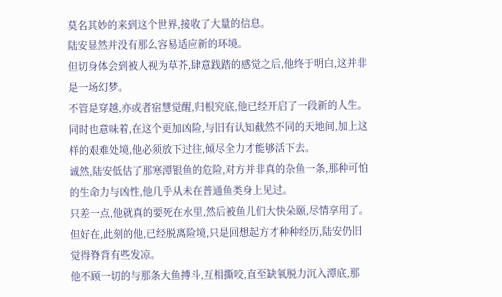莫名其妙的来到这个世界,接收了大量的信息。
陆安显然并没有那么容易适应新的环境。
但切身体会到被人视为草芥,肆意践踏的感觉之后,他终于明白,这并非是一场幻梦。
不管是穿越,亦或者宿慧觉醒,归根究底,他已经开启了一段新的人生。
同时也意味着,在这个更加凶险,与旧有认知截然不同的天地间,加上这样的艰难处境,他必须放下过往,倾尽全力才能够活下去。
诚然,陆安低估了那寒潭银鱼的危险,对方并非真的杂鱼一条,那种可怕的生命力与凶性,他几乎从未在普通鱼类身上见过。
只差一点,他就真的要死在水里,然后被鱼儿们大快朵颐,尽情享用了。
但好在,此刻的他,已经脱离险境,只是回想起方才种种经历,陆安仍旧觉得脊背有些发凉。
他不顾一切的与那条大鱼搏斗,互相撕咬,直至缺氧脱力沉入潭底,那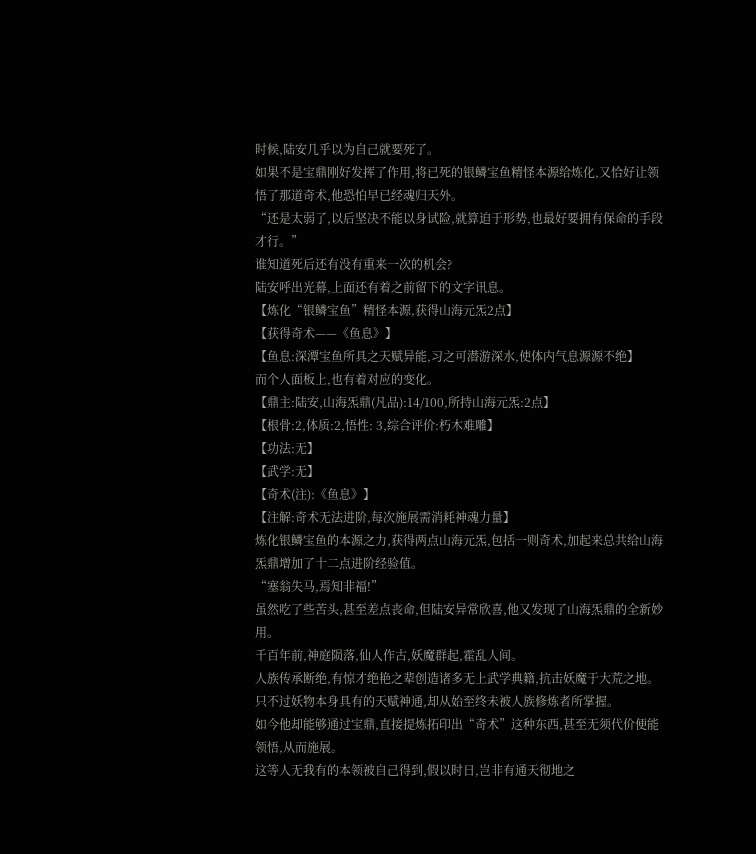时候,陆安几乎以为自己就要死了。
如果不是宝鼎刚好发挥了作用,将已死的银鳞宝鱼精怪本源给炼化,又恰好让领悟了那道奇术,他恐怕早已经魂归天外。
“还是太弱了,以后坚决不能以身试险,就算迫于形势,也最好要拥有保命的手段才行。”
谁知道死后还有没有重来一次的机会?
陆安呼出光幕,上面还有着之前留下的文字讯息。
【炼化“银鳞宝鱼”精怪本源,获得山海元炁2点】
【获得奇术——《鱼息》】
【鱼息:深潭宝鱼所具之天赋异能,习之可潜游深水,使体内气息源源不绝】
而个人面板上,也有着对应的变化。
【鼎主:陆安,山海炁鼎(凡品):14/100,所持山海元炁:2点】
【根骨:2,体质:2,悟性: 3,综合评价:朽木难雕】
【功法:无】
【武学:无】
【奇术(注):《鱼息》】
【注解:奇术无法进阶,每次施展需消耗神魂力量】
炼化银鳞宝鱼的本源之力,获得两点山海元炁,包括一则奇术,加起来总共给山海炁鼎增加了十二点进阶经验值。
“塞翁失马,焉知非福!”
虽然吃了些苦头,甚至差点丧命,但陆安异常欣喜,他又发现了山海炁鼎的全新妙用。
千百年前,神庭陨落,仙人作古,妖魔群起,霍乱人间。
人族传承断绝,有惊才绝艳之辈创造诸多无上武学典籍,抗击妖魔于大荒之地。
只不过妖物本身具有的天赋神通,却从始至终未被人族修炼者所掌握。
如今他却能够通过宝鼎,直接提炼拓印出“奇术”这种东西,甚至无须代价便能领悟,从而施展。
这等人无我有的本领被自己得到,假以时日,岂非有通天彻地之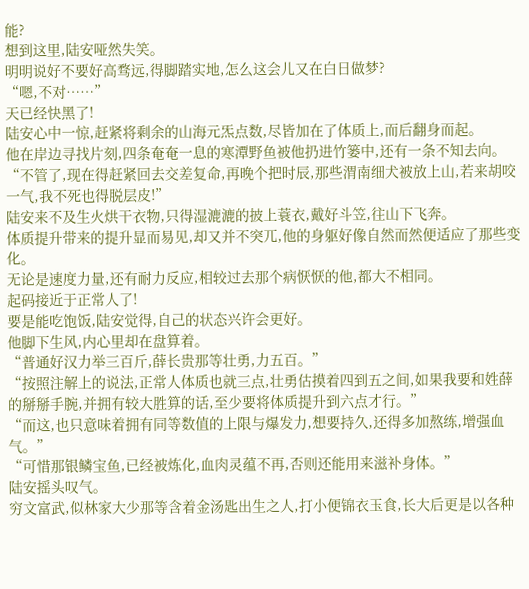能?
想到这里,陆安哑然失笑。
明明说好不要好高骛远,得脚踏实地,怎么这会儿又在白日做梦?
“嗯,不对……”
天已经快黑了!
陆安心中一惊,赶紧将剩余的山海元炁点数,尽皆加在了体质上,而后翻身而起。
他在岸边寻找片刻,四条奄奄一息的寒潭野鱼被他扔进竹篓中,还有一条不知去向。
“不管了,现在得赶紧回去交差复命,再晚个把时辰,那些渭南细犬被放上山,若来胡咬一气,我不死也得脱层皮!”
陆安来不及生火烘干衣物,只得湿漉漉的披上蓑衣,戴好斗笠,往山下飞奔。
体质提升带来的提升显而易见,却又并不突兀,他的身躯好像自然而然便适应了那些变化。
无论是速度力量,还有耐力反应,相较过去那个病恹恹的他,都大不相同。
起码接近于正常人了!
要是能吃饱饭,陆安觉得,自己的状态兴许会更好。
他脚下生风,内心里却在盘算着。
“普通好汉力举三百斤,薛长贵那等壮勇,力五百。”
“按照注解上的说法,正常人体质也就三点,壮勇估摸着四到五之间,如果我要和姓薛的掰掰手腕,并拥有较大胜算的话,至少要将体质提升到六点才行。”
“而这,也只意味着拥有同等数值的上限与爆发力,想要持久,还得多加熬练,增强血气。”
“可惜那银鳞宝鱼,已经被炼化,血肉灵蕴不再,否则还能用来滋补身体。”
陆安摇头叹气。
穷文富武,似林家大少那等含着金汤匙出生之人,打小便锦衣玉食,长大后更是以各种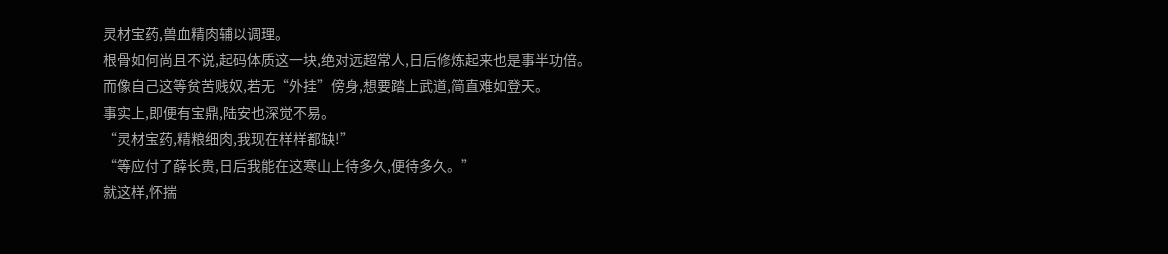灵材宝药,兽血精肉辅以调理。
根骨如何尚且不说,起码体质这一块,绝对远超常人,日后修炼起来也是事半功倍。
而像自己这等贫苦贱奴,若无“外挂”傍身,想要踏上武道,简直难如登天。
事实上,即便有宝鼎,陆安也深觉不易。
“灵材宝药,精粮细肉,我现在样样都缺!”
“等应付了薛长贵,日后我能在这寒山上待多久,便待多久。”
就这样,怀揣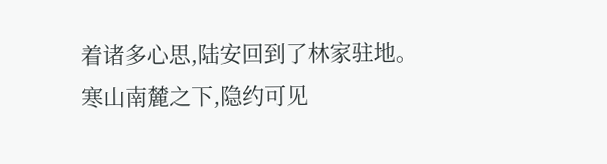着诸多心思,陆安回到了林家驻地。
寒山南麓之下,隐约可见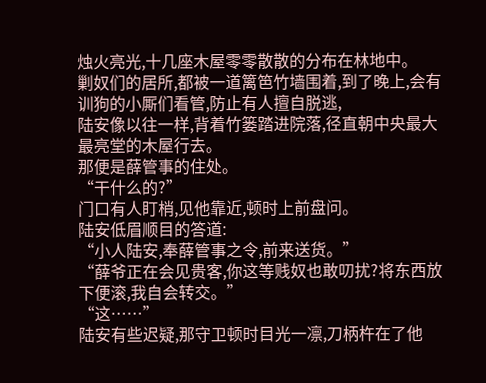烛火亮光,十几座木屋零零散散的分布在林地中。
剿奴们的居所,都被一道篱笆竹墙围着,到了晚上,会有训狗的小厮们看管,防止有人擅自脱逃,
陆安像以往一样,背着竹篓踏进院落,径直朝中央最大最亮堂的木屋行去。
那便是薛管事的住处。
“干什么的?”
门口有人盯梢,见他靠近,顿时上前盘问。
陆安低眉顺目的答道:
“小人陆安,奉薛管事之令,前来送货。”
“薛爷正在会见贵客,你这等贱奴也敢叨扰?将东西放下便滚,我自会转交。”
“这……”
陆安有些迟疑,那守卫顿时目光一凛,刀柄杵在了他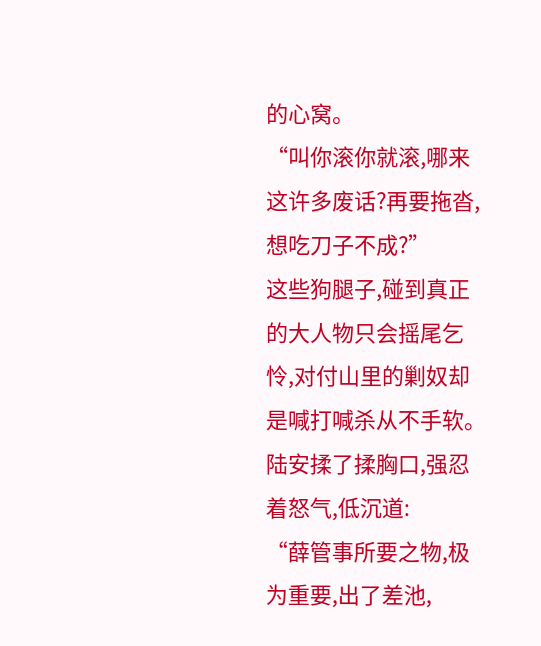的心窝。
“叫你滚你就滚,哪来这许多废话?再要拖沓,想吃刀子不成?”
这些狗腿子,碰到真正的大人物只会摇尾乞怜,对付山里的剿奴却是喊打喊杀从不手软。
陆安揉了揉胸口,强忍着怒气,低沉道:
“薛管事所要之物,极为重要,出了差池,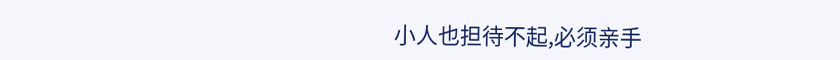小人也担待不起,必须亲手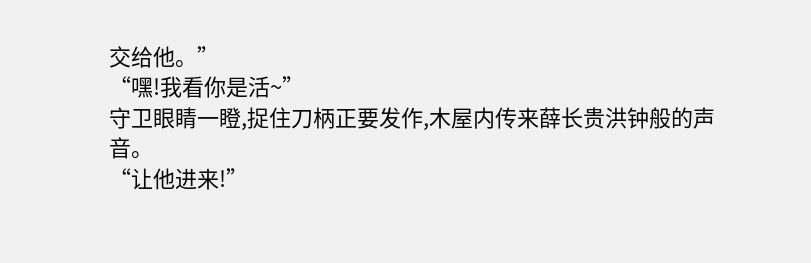交给他。”
“嘿!我看你是活~”
守卫眼睛一瞪,捉住刀柄正要发作,木屋内传来薛长贵洪钟般的声音。
“让他进来!”